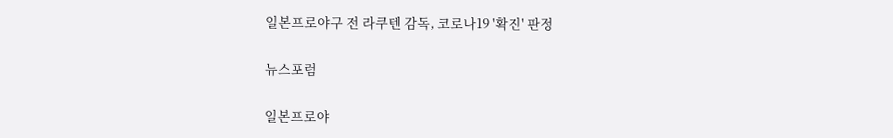일본프로야구 전 라쿠텐 감독, 코로나19 '확진' 판정

뉴스포럼

일본프로야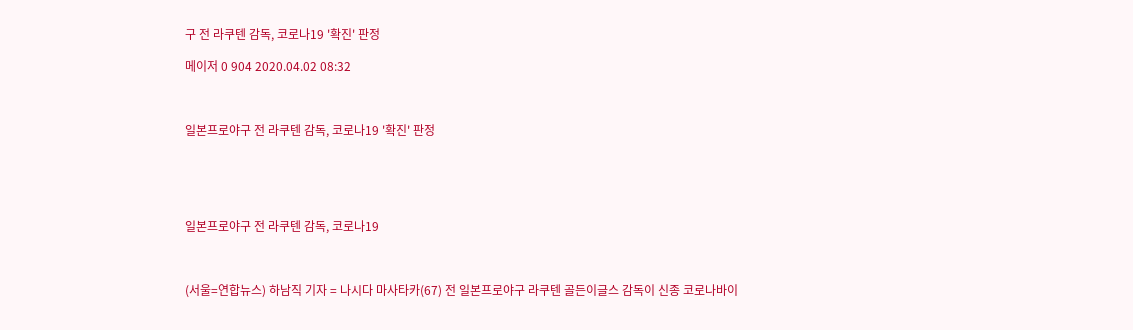구 전 라쿠텐 감독, 코로나19 '확진' 판정

메이저 0 904 2020.04.02 08:32



일본프로야구 전 라쿠텐 감독, 코로나19 '확진' 판정





일본프로야구 전 라쿠텐 감독, 코로나19



(서울=연합뉴스) 하남직 기자 = 나시다 마사타카(67) 전 일본프로야구 라쿠텐 골든이글스 감독이 신종 코로나바이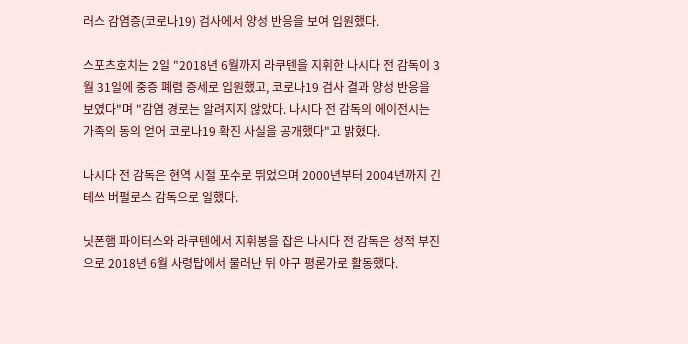러스 감염증(코로나19) 검사에서 양성 반응을 보여 입원했다.

스포츠호치는 2일 "2018년 6월까지 라쿠텐을 지휘한 나시다 전 감독이 3월 31일에 중증 폐렴 증세로 입원했고, 코로나19 검사 결과 양성 반응을 보였다"며 "감염 경로는 알려지지 않았다. 나시다 전 감독의 에이전시는 가족의 동의 얻어 코로나19 확진 사실을 공개했다"고 밝혔다.

나시다 전 감독은 현역 시절 포수로 뛰었으며 2000년부터 2004년까지 긴테쓰 버펄로스 감독으로 일했다.

닛폰햄 파이터스와 라쿠텐에서 지휘봉을 잡은 나시다 전 감독은 성적 부진으로 2018년 6월 사령탑에서 물러난 뒤 야구 평론가로 활동했다.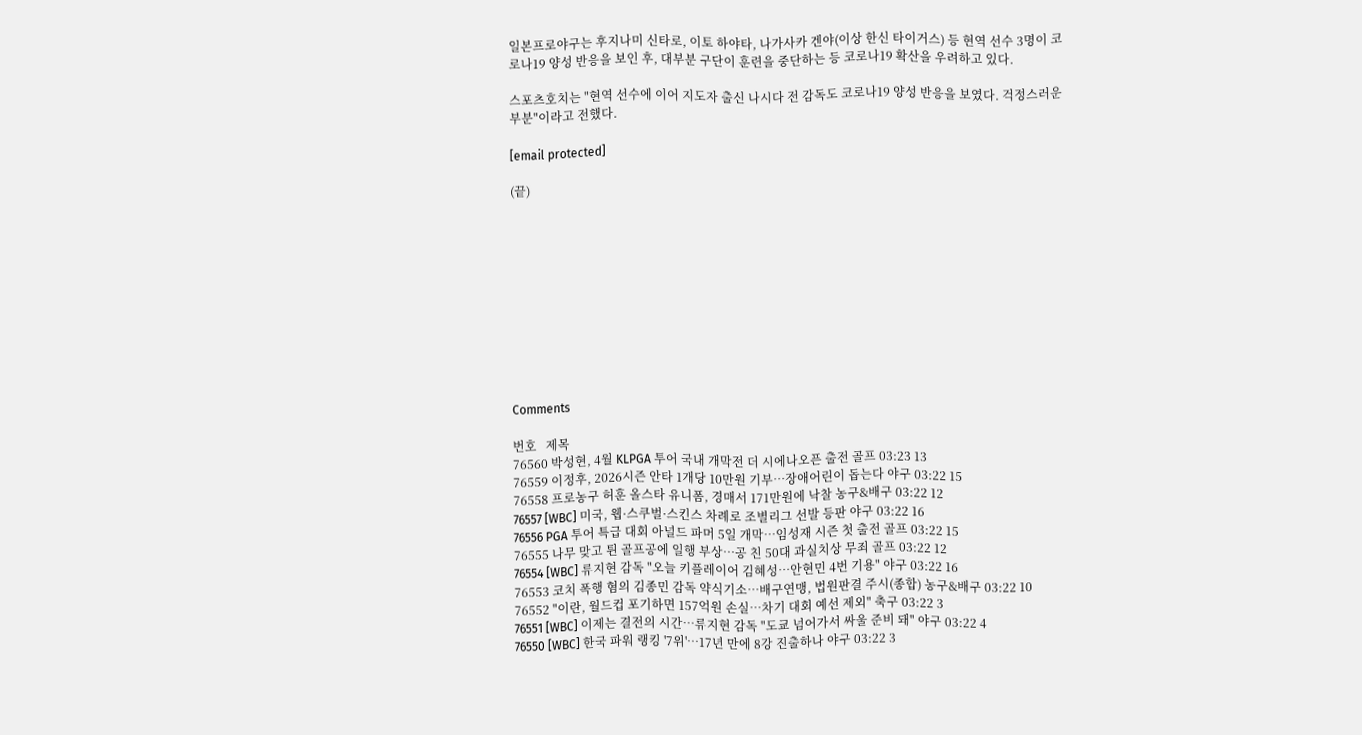일본프로야구는 후지나미 신타로, 이토 하야타, 나가사카 겐야(이상 한신 타이거스) 등 현역 선수 3명이 코로나19 양성 반응을 보인 후, 대부분 구단이 훈련을 중단하는 등 코로나19 확산을 우려하고 있다.

스포츠호치는 "현역 선수에 이어 지도자 출신 나시다 전 감독도 코로나19 양성 반응을 보였다. 걱정스러운 부분"이라고 전했다.

[email protected]

(끝)











Comments

번호   제목
76560 박성현, 4월 KLPGA 투어 국내 개막전 더 시에나오픈 출전 골프 03:23 13
76559 이정후, 2026시즌 안타 1개당 10만원 기부…장애어린이 돕는다 야구 03:22 15
76558 프로농구 허훈 올스타 유니폼, 경매서 171만원에 낙찰 농구&배구 03:22 12
76557 [WBC] 미국, 웹·스쿠벌·스킨스 차례로 조별리그 선발 등판 야구 03:22 16
76556 PGA 투어 특급 대회 아널드 파머 5일 개막…임성재 시즌 첫 출전 골프 03:22 15
76555 나무 맞고 튄 골프공에 일행 부상…공 친 50대 과실치상 무죄 골프 03:22 12
76554 [WBC] 류지현 감독 "오늘 키플레이어 김혜성…안현민 4번 기용" 야구 03:22 16
76553 코치 폭행 혐의 김종민 감독 약식기소…배구연맹, 법원판결 주시(종합) 농구&배구 03:22 10
76552 "이란, 월드컵 포기하면 157억원 손실…차기 대회 예선 제외" 축구 03:22 3
76551 [WBC] 이제는 결전의 시간…류지현 감독 "도쿄 넘어가서 싸울 준비 돼" 야구 03:22 4
76550 [WBC] 한국 파워 랭킹 '7위'…17년 만에 8강 진출하나 야구 03:22 3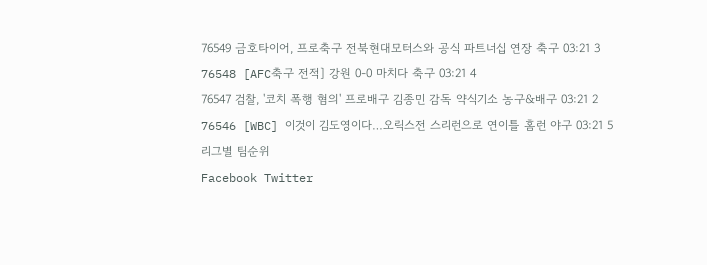76549 금호타이어, 프로축구 전북현대모터스와 공식 파트너십 연장 축구 03:21 3
76548 [AFC축구 전적] 강원 0-0 마치다 축구 03:21 4
76547 검찰, '코치 폭행 혐의' 프로배구 김종민 감독 약식기소 농구&배구 03:21 2
76546 [WBC] 이것이 김도영이다…오릭스전 스리런으로 연이틀 홈런 야구 03:21 5
리그별 팀순위
Facebook Twitter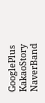GooglePlus KakaoStory NaverBand